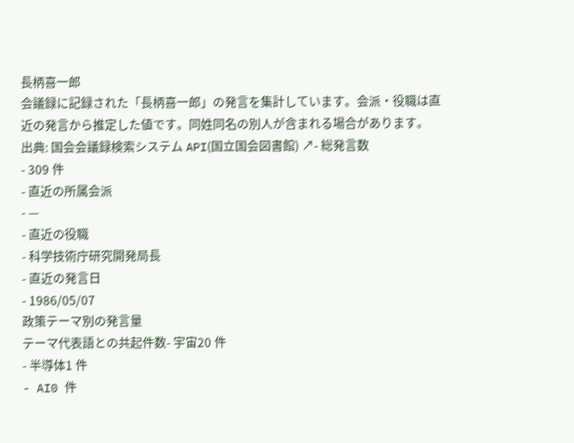長柄喜一郎
会議録に記録された「長柄喜一郎」の発言を集計しています。会派・役職は直近の発言から推定した値です。同姓同名の別人が含まれる場合があります。
出典: 国会会議録検索システム API(国立国会図書館) ↗- 総発言数
- 309 件
- 直近の所属会派
- —
- 直近の役職
- 科学技術庁研究開発局長
- 直近の発言日
- 1986/05/07
政策テーマ別の発言量
テーマ代表語との共起件数- 宇宙20 件
- 半導体1 件
- AI0 件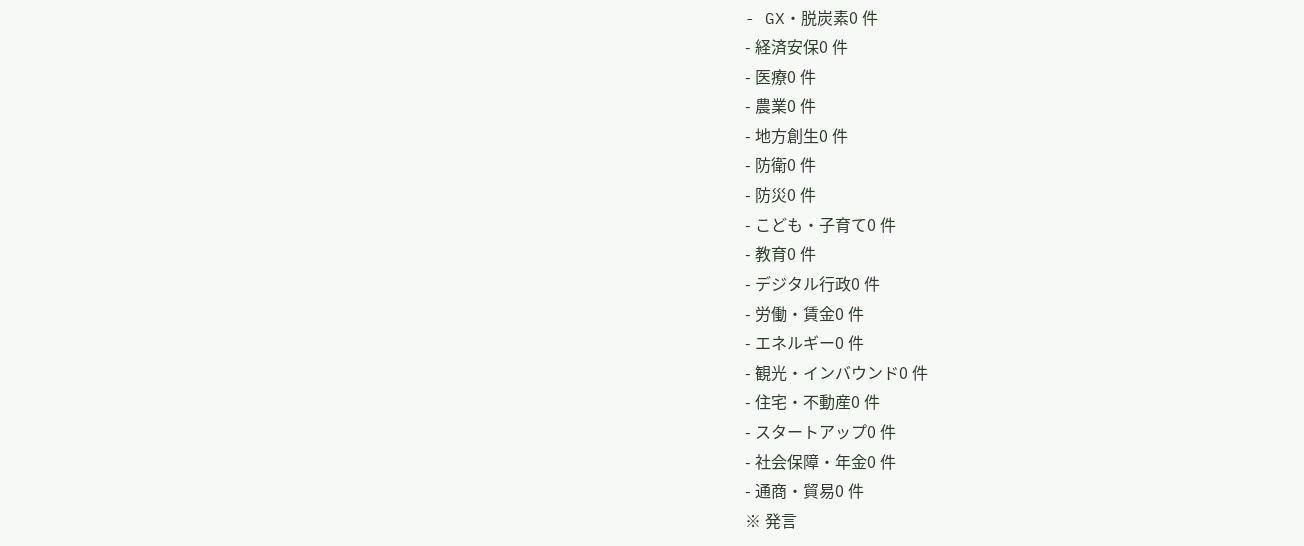- GX・脱炭素0 件
- 経済安保0 件
- 医療0 件
- 農業0 件
- 地方創生0 件
- 防衛0 件
- 防災0 件
- こども・子育て0 件
- 教育0 件
- デジタル行政0 件
- 労働・賃金0 件
- エネルギー0 件
- 観光・インバウンド0 件
- 住宅・不動産0 件
- スタートアップ0 件
- 社会保障・年金0 件
- 通商・貿易0 件
※ 発言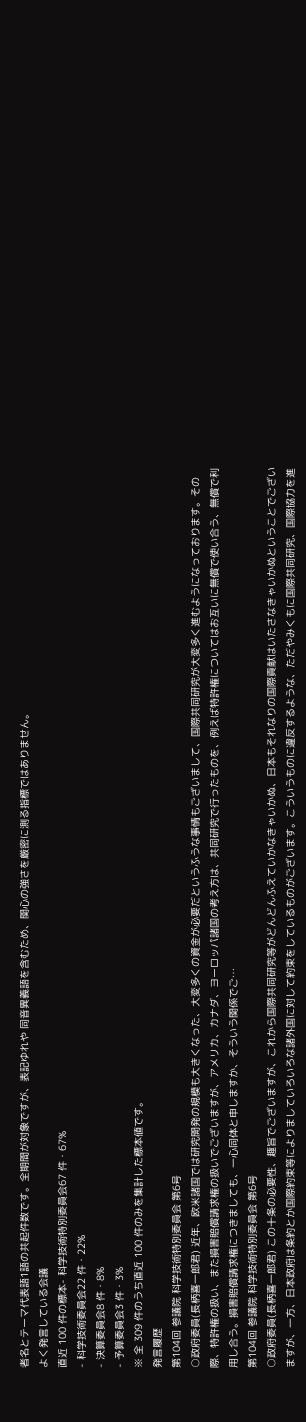者名とテーマ代表語1語の共起件数です。全期間が対象ですが、表記ゆれや 同音異義語を含むため、関心の強さを厳密に測る指標ではありません。
よく発言している会議
直近 100 件の標本- 科学技術特別委員会67 件・67%
- 科学技術委員会22 件・22%
- 決算委員会8 件・8%
- 予算委員会3 件・3%
※ 全 309 件のうち直近 100 件のみを集計した標本値です。
発言履歴
第104回 参議院 科学技術特別委員会 第6号
○政府委員(長柄喜一郎君) 近年、欧米諸国では研究開発の規模も大きくなった、大変多くの資金が必要だというふうな事情もございまして、国際共同研究が大変多く進むようになっております。その際、特許権の扱い、また損害賠償請求権の扱いでございますが、アメリカ、カナダ、ヨーロッパ諸国の考え方は、共同研究で行ったものを、例えば特許権についてはお互いに無償で使い合う、無償で利用し合う。損害賠償請求権につきましても、一心同体と申しますか、そういう関係でご…
第104回 参議院 科学技術特別委員会 第6号
○政府委員(長柄喜一郎君) この十条の必要性、趣旨でございますが、これから国際共同研究等がどんどんふえていかなきゃいかぬ、日本もそれなりの国際貢献はいたさなきゃいかぬということでございますが、一方、日本政府は条約とか国際約束等によりましていろいろな諸外国に対して約束をしているものがございます。こういうものに違反するような、ただやみくもに国際共同研究、国際協力を進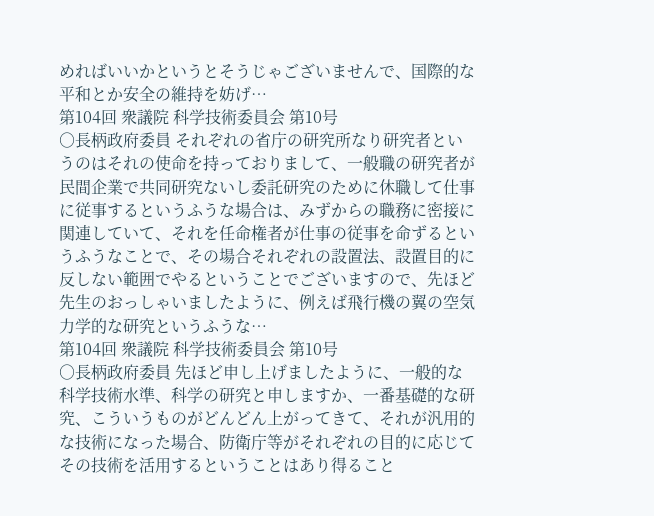めればいいかというとそうじゃございませんで、国際的な平和とか安全の維持を妨げ…
第104回 衆議院 科学技術委員会 第10号
○長柄政府委員 それぞれの省庁の研究所なり研究者というのはそれの使命を持っておりまして、一般職の研究者が民間企業で共同研究ないし委託研究のために休職して仕事に従事するというふうな場合は、みずからの職務に密接に関連していて、それを任命権者が仕事の従事を命ずるというふうなことで、その場合それぞれの設置法、設置目的に反しない範囲でやるということでございますので、先ほど先生のおっしゃいましたように、例えば飛行機の翼の空気力学的な研究というふうな…
第104回 衆議院 科学技術委員会 第10号
○長柄政府委員 先ほど申し上げましたように、一般的な科学技術水準、科学の研究と申しますか、一番基礎的な研究、こういうものがどんどん上がってきて、それが汎用的な技術になった場合、防衛庁等がそれぞれの目的に応じてその技術を活用するということはあり得ること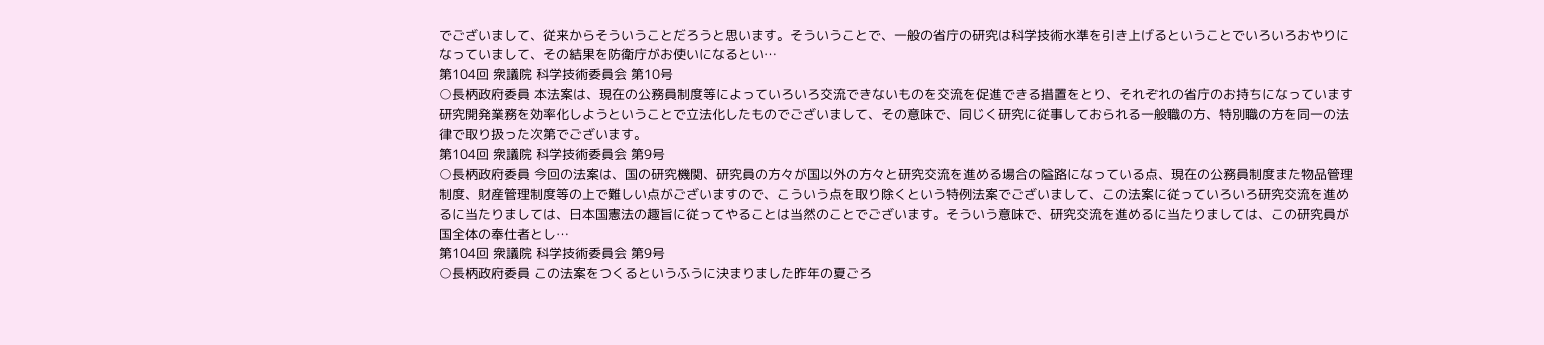でございまして、従来からそういうことだろうと思います。そういうことで、一般の省庁の研究は科学技術水準を引き上げるということでいろいろおやりになっていまして、その結果を防衛庁がお使いになるとい…
第104回 衆議院 科学技術委員会 第10号
○長柄政府委員 本法案は、現在の公務員制度等によっていろいろ交流できないものを交流を促進できる措置をとり、それぞれの省庁のお持ちになっています研究開発業務を効率化しようということで立法化したものでございまして、その意味で、同じく研究に従事しておられる一般職の方、特別職の方を同一の法律で取り扱った次第でございます。
第104回 衆議院 科学技術委員会 第9号
○長柄政府委員 今回の法案は、国の研究機関、研究員の方々が国以外の方々と研究交流を進める場合の隘路になっている点、現在の公務員制度また物品管理制度、財産管理制度等の上で難しい点がございますので、こういう点を取り除くという特例法案でございまして、この法案に従っていろいろ研究交流を進めるに当たりましては、日本国憲法の趣旨に従ってやることは当然のことでございます。そういう意味で、研究交流を進めるに当たりましては、この研究員が国全体の奉仕者とし…
第104回 衆議院 科学技術委員会 第9号
○長柄政府委員 この法案をつくるというふうに決まりました昨年の夏ごろ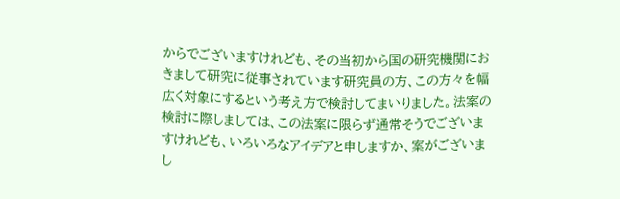からでございますけれども、その当初から国の研究機関におきまして研究に従事されています研究員の方、この方々を幅広く対象にするという考え方で検討してまいりました。法案の検討に際しましては、この法案に限らず通常そうでございますけれども、いろいろなアイデアと申しますか、案がございまし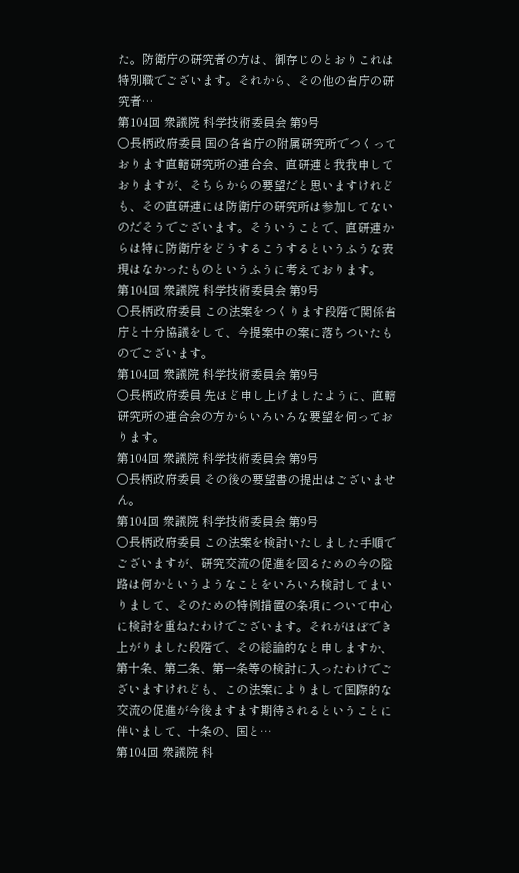た。防衛庁の研究者の方は、御存じのとおりこれは特別職でございます。それから、その他の省庁の研究者…
第104回 衆議院 科学技術委員会 第9号
○長柄政府委員 国の各省庁の附属研究所でつくっております直轄研究所の連合会、直研連と我我申しておりますが、そちらからの要望だと思いますけれども、その直研連には防衛庁の研究所は参加してないのだそうでございます。そういうことで、直研連からは特に防衛庁をどうするこうするというふうな表現はなかったものというふうに考えております。
第104回 衆議院 科学技術委員会 第9号
○長柄政府委員 この法案をつくります段階で関係省庁と十分協議をして、今提案中の案に落ちついたものでございます。
第104回 衆議院 科学技術委員会 第9号
○長柄政府委員 先ほど申し上げましたように、直轄研究所の連合会の方からいろいろな要望を伺っております。
第104回 衆議院 科学技術委員会 第9号
○長柄政府委員 その後の要望書の提出はございません。
第104回 衆議院 科学技術委員会 第9号
○長柄政府委員 この法案を検討いたしました手順でございますが、研究交流の促進を図るための今の隘路は何かというようなことをいろいろ検討してまいりまして、そのための特例措置の条項について中心に検討を重ねたわけでございます。それがほぼでき上がりました段階で、その総論的なと申しますか、第十条、第二条、第一条等の検討に入ったわけでございますけれども、この法案によりまして国際的な交流の促進が今後ますます期待されるということに伴いまして、十条の、国と…
第104回 衆議院 科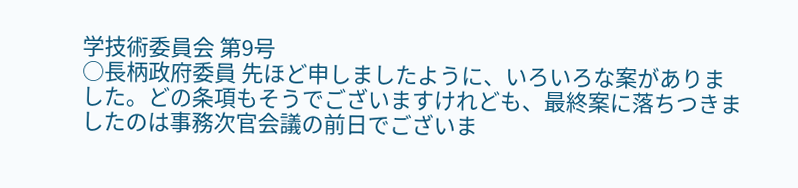学技術委員会 第9号
○長柄政府委員 先ほど申しましたように、いろいろな案がありました。どの条項もそうでございますけれども、最終案に落ちつきましたのは事務次官会議の前日でございま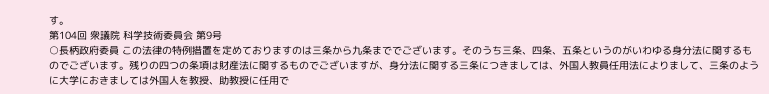す。
第104回 衆議院 科学技術委員会 第9号
○長柄政府委員 この法律の特例措置を定めておりますのは三条から九条まででございます。そのうち三条、四条、五条というのがいわゆる身分法に関するものでございます。残りの四つの条項は財産法に関するものでございますが、身分法に関する三条につきましては、外国人教員任用法によりまして、三条のように大学におきましては外国人を教授、助教授に任用で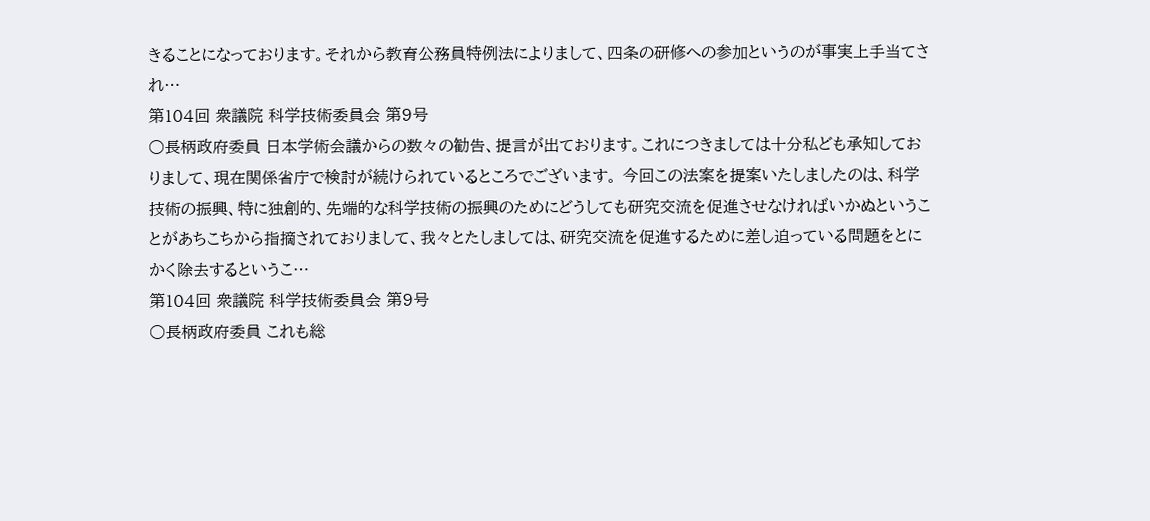きることになっております。それから教育公務員特例法によりまして、四条の研修への参加というのが事実上手当てされ…
第104回 衆議院 科学技術委員会 第9号
○長柄政府委員 日本学術会議からの数々の勧告、提言が出ております。これにつきましては十分私ども承知しておりまして、現在関係省庁で検討が続けられているところでございます。 今回この法案を提案いたしましたのは、科学技術の振興、特に独創的、先端的な科学技術の振興のためにどうしても研究交流を促進させなければいかぬということがあちこちから指摘されておりまして、我々とたしましては、研究交流を促進するために差し迫っている問題をとにかく除去するというこ…
第104回 衆議院 科学技術委員会 第9号
○長柄政府委員 これも総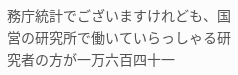務庁統計でございますけれども、国営の研究所で働いていらっしゃる研究者の方が一万六百四十一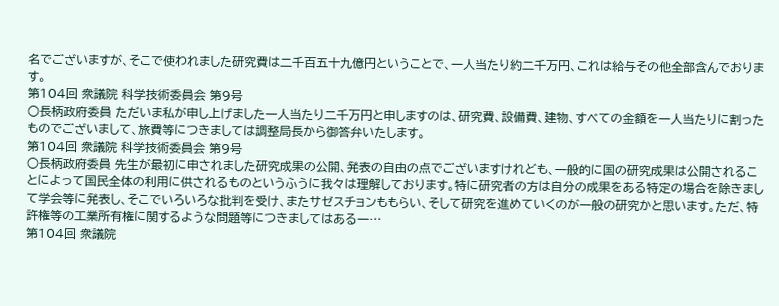名でございますが、そこで使われました研究費は二千百五十九億円ということで、一人当たり約二千万円、これは給与その他全部含んでおります。
第104回 衆議院 科学技術委員会 第9号
○長柄政府委員 ただいま私が申し上げました一人当たり二千万円と申しますのは、研究費、設備費、建物、すべての金額を一人当たりに割ったものでございまして、旅費等につきましては調整局長から御答弁いたします。
第104回 衆議院 科学技術委員会 第9号
○長柄政府委員 先生が最初に申されました研究成果の公開、発表の自由の点でございますけれども、一般的に国の研究成果は公開されることによって国民全体の利用に供されるものというふうに我々は理解しております。特に研究者の方は自分の成果をある特定の場合を除きまして学会等に発表し、そこでいろいろな批判を受け、またサゼスチョンももらい、そして研究を進めていくのが一般の研究かと思います。ただ、特許権等の工業所有権に関するような問題等につきましてはある一…
第104回 衆議院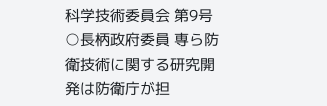科学技術委員会 第9号
○長柄政府委員 専ら防衛技術に関する研究開発は防衛庁が担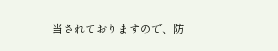当されておりますので、防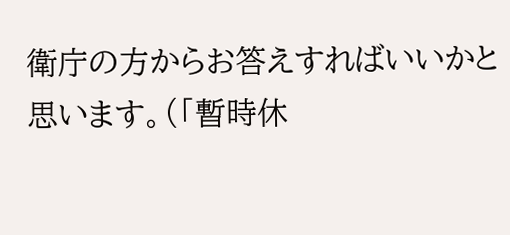衛庁の方からお答えすればいいかと思います。(「暫時休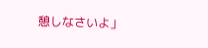憩しなさいよ」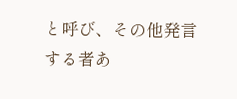と呼び、その他発言する者あ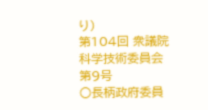り)
第104回 衆議院 科学技術委員会 第9号
○長柄政府委員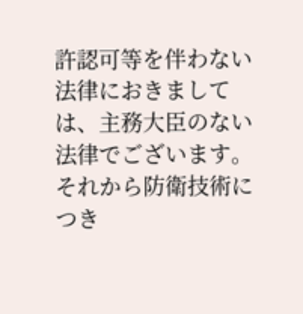許認可等を伴わない法律におきましては、主務大臣のない法律でございます。 それから防衛技術につき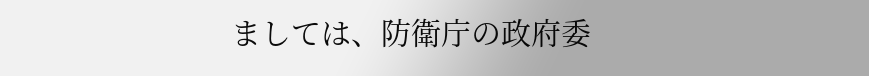ましては、防衛庁の政府委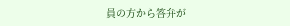員の方から答弁が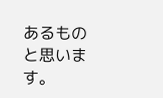あるものと思います。